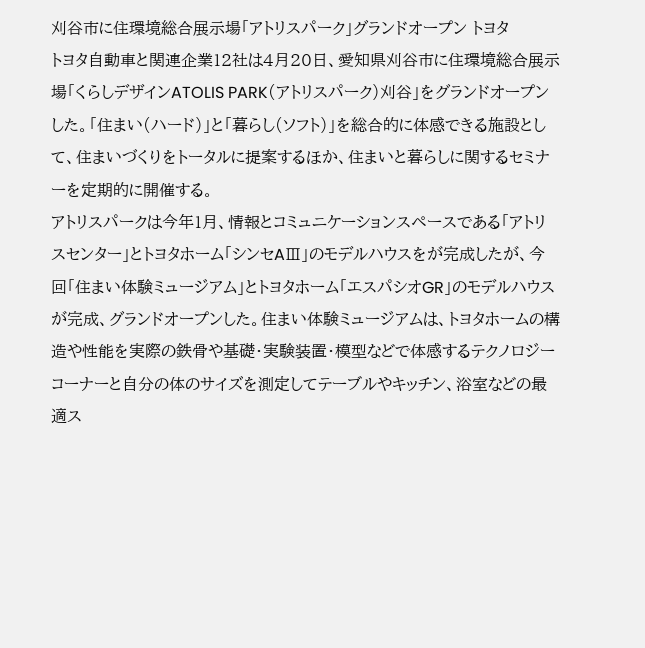刈谷市に住環境総合展示場「アトリスパーク」グランドオープン トヨタ
トヨタ自動車と関連企業12社は4月20日、愛知県刈谷市に住環境総合展示場「くらしデザインATOLIS PARK(アトリスパーク)刈谷」をグランドオープンした。「住まい(ハード)」と「暮らし(ソフト)」を総合的に体感できる施設として、住まいづくりをトータルに提案するほか、住まいと暮らしに関するセミナーを定期的に開催する。
アトリスパークは今年1月、情報とコミュニケーションスペースである「アトリスセンター」とトヨタホーム「シンセAⅢ」のモデルハウスをが完成したが、今回「住まい体験ミュージアム」とトヨタホーム「エスパシオGR」のモデルハウスが完成、グランドオープンした。住まい体験ミュージアムは、トヨタホームの構造や性能を実際の鉄骨や基礎・実験装置・模型などで体感するテクノロジーコーナーと自分の体のサイズを測定してテーブルやキッチン、浴室などの最適ス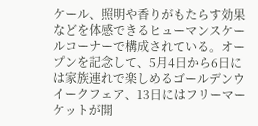ケール、照明や香りがもたらす効果などを体感できるヒューマンスケールコーナーで構成されている。オープンを記念して、5月4日から6日には家族連れで楽しめるゴールデンウイークフェア、13日にはフリーマーケットが開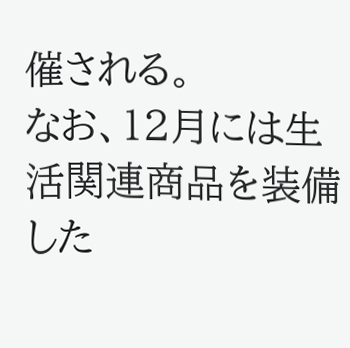催される。
なお、12月には生活関連商品を装備した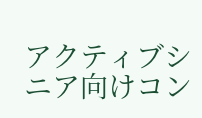アクティブシニア向けコン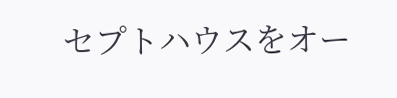セプトハウスをオー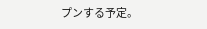プンする予定。